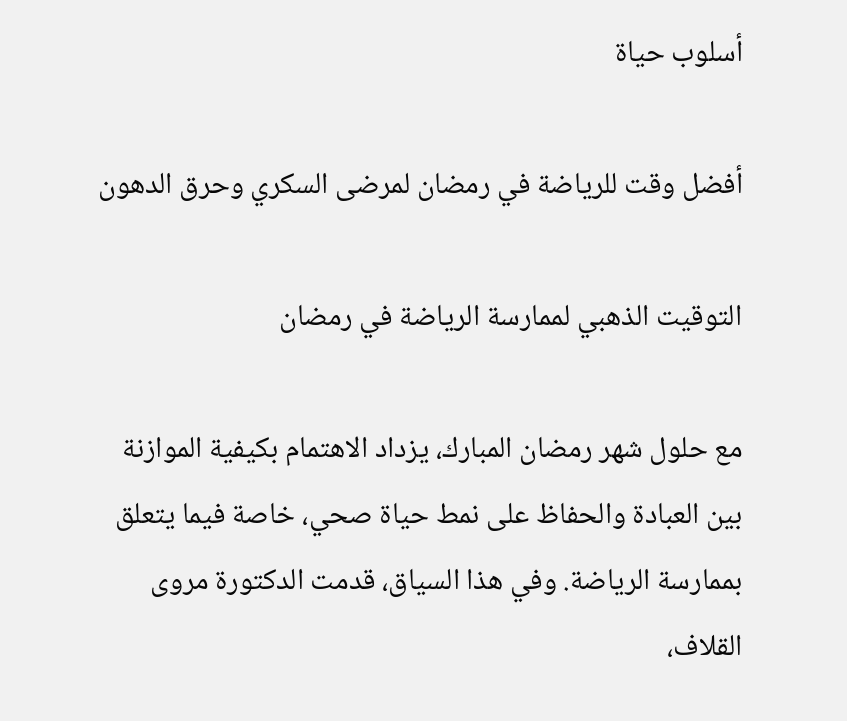أسلوب حياة

أفضل وقت للرياضة في رمضان لمرضى السكري وحرق الدهون

التوقيت الذهبي لممارسة الرياضة في رمضان

مع حلول شهر رمضان المبارك، يزداد الاهتمام بكيفية الموازنة بين العبادة والحفاظ على نمط حياة صحي، خاصة فيما يتعلق بممارسة الرياضة. وفي هذا السياق، قدمت الدكتورة مروى القلاف،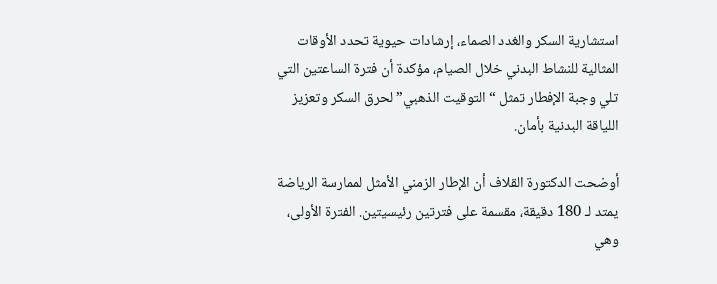استشارية السكر والغدد الصماء، إرشادات حيوية تحدد الأوقات المثالية للنشاط البدني خلال الصيام، مؤكدة أن فترة الساعتين التي تلي وجبة الإفطار تمثل “التوقيت الذهبي” لحرق السكر وتعزيز اللياقة البدنية بأمان.

أوضحت الدكتورة القلاف أن الإطار الزمني الأمثل لممارسة الرياضة يمتد لـ 180 دقيقة، مقسمة على فترتين رئيسيتين. الفترة الأولى، وهي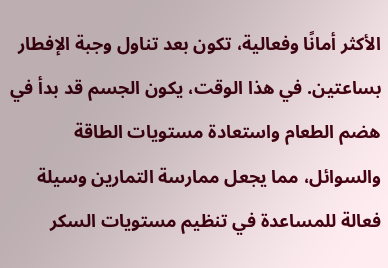الأكثر أمانًا وفعالية، تكون بعد تناول وجبة الإفطار بساعتين. في هذا الوقت، يكون الجسم قد بدأ في هضم الطعام واستعادة مستويات الطاقة والسوائل، مما يجعل ممارسة التمارين وسيلة فعالة للمساعدة في تنظيم مستويات السكر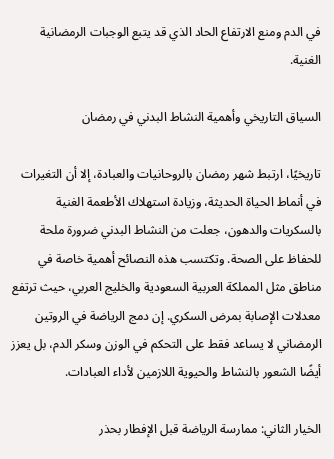في الدم ومنع الارتفاع الحاد الذي قد يتبع الوجبات الرمضانية الغنية.

السياق التاريخي وأهمية النشاط البدني في رمضان

تاريخيًا، ارتبط شهر رمضان بالروحانيات والعبادة، إلا أن التغيرات في أنماط الحياة الحديثة، وزيادة استهلاك الأطعمة الغنية بالسكريات والدهون، جعلت من النشاط البدني ضرورة ملحة للحفاظ على الصحة. وتكتسب هذه النصائح أهمية خاصة في مناطق مثل المملكة العربية السعودية والخليج العربي، حيث ترتفع معدلات الإصابة بمرض السكري. إن دمج الرياضة في الروتين الرمضاني لا يساعد فقط على التحكم في الوزن وسكر الدم، بل يعزز أيضًا الشعور بالنشاط والحيوية اللازمين لأداء العبادات.

الخيار الثاني: ممارسة الرياضة قبل الإفطار بحذر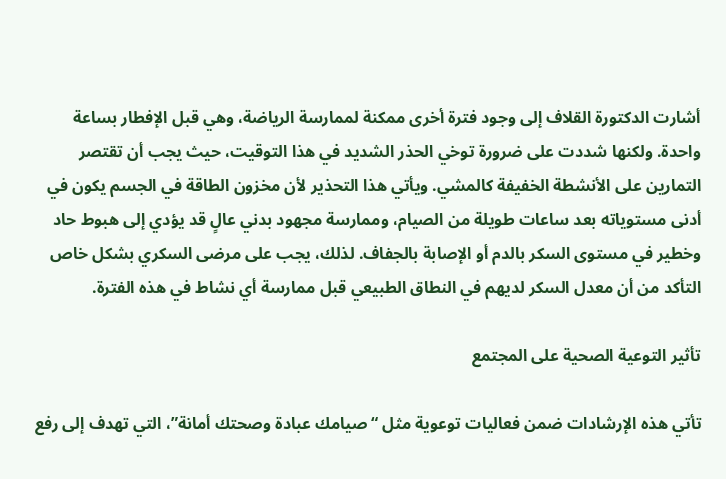أشارت الدكتورة القلاف إلى وجود فترة أخرى ممكنة لممارسة الرياضة، وهي قبل الإفطار بساعة واحدة. ولكنها شددت على ضرورة توخي الحذر الشديد في هذا التوقيت، حيث يجب أن تقتصر التمارين على الأنشطة الخفيفة كالمشي. ويأتي هذا التحذير لأن مخزون الطاقة في الجسم يكون في أدنى مستوياته بعد ساعات طويلة من الصيام، وممارسة مجهود بدني عالٍ قد يؤدي إلى هبوط حاد وخطير في مستوى السكر بالدم أو الإصابة بالجفاف. لذلك، يجب على مرضى السكري بشكل خاص التأكد من أن معدل السكر لديهم في النطاق الطبيعي قبل ممارسة أي نشاط في هذه الفترة.

تأثير التوعية الصحية على المجتمع

تأتي هذه الإرشادات ضمن فعاليات توعوية مثل “صيامك عبادة وصحتك أمانة”، التي تهدف إلى رفع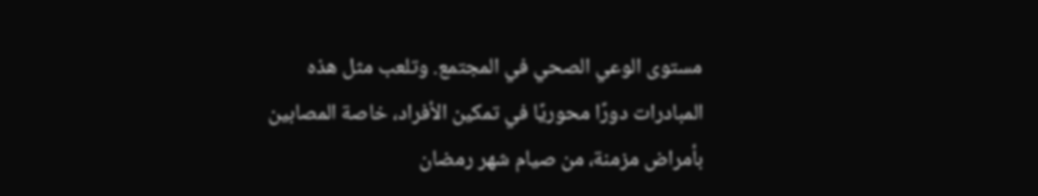مستوى الوعي الصحي في المجتمع. وتلعب مثل هذه المبادرات دورًا محوريًا في تمكين الأفراد، خاصة المصابين بأمراض مزمنة، من صيام شهر رمضان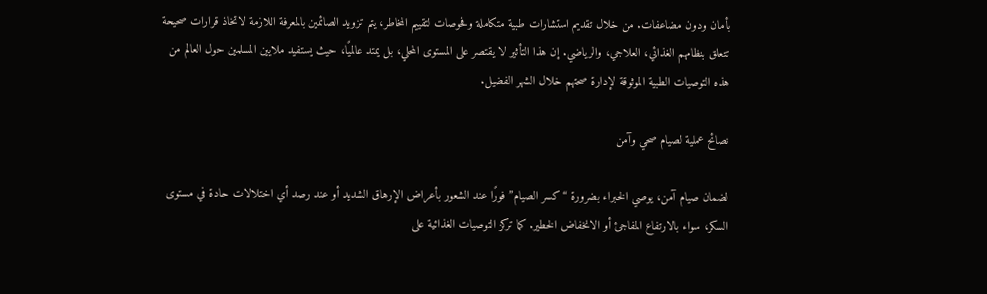بأمان ودون مضاعفات. من خلال تقديم استشارات طبية متكاملة وفحوصات لتقييم المخاطر، يتم تزويد الصائمين بالمعرفة اللازمة لاتخاذ قرارات صحيحة تتعلق بنظامهم الغذائي، العلاجي، والرياضي. إن هذا التأثير لا يقتصر على المستوى المحلي، بل يمتد عالميًا، حيث يستفيد ملايين المسلمين حول العالم من هذه التوصيات الطبية الموثوقة لإدارة صحتهم خلال الشهر الفضيل.

نصائح عملية لصيام صحي وآمن

لضمان صيام آمن، يوصي الخبراء بضرورة “كسر الصيام” فورًا عند الشعور بأعراض الإرهاق الشديد أو عند رصد أي اختلالات حادة في مستوى السكر، سواء بالارتفاع المفاجئ أو الانخفاض الخطير. كما تركز التوصيات الغذائية على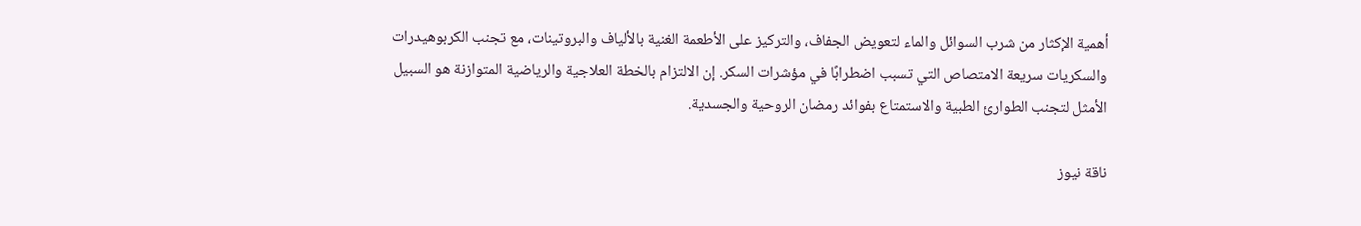أهمية الإكثار من شرب السوائل والماء لتعويض الجفاف، والتركيز على الأطعمة الغنية بالألياف والبروتينات، مع تجنب الكربوهيدرات والسكريات سريعة الامتصاص التي تسبب اضطرابًا في مؤشرات السكر. إن الالتزام بالخطة العلاجية والرياضية المتوازنة هو السبيل الأمثل لتجنب الطوارئ الطبية والاستمتاع بفوائد رمضان الروحية والجسدية.

ناقة نيوز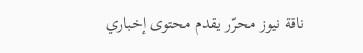ناقة نيوز محرّر يقدم محتوى إخباري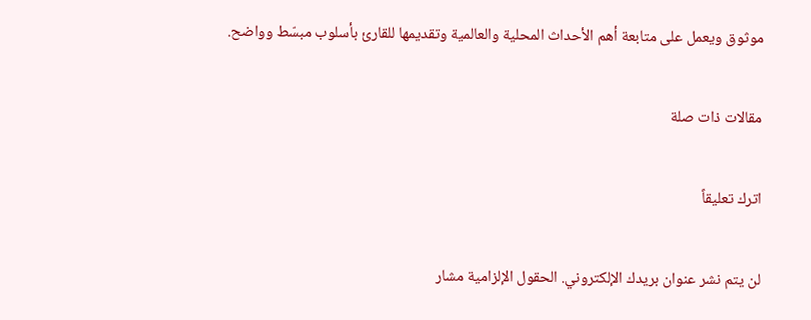موثوق ويعمل على متابعة أهم الأحداث المحلية والعالمية وتقديمها للقارئ بأسلوب مبسّط وواضح.

مقالات ذات صلة

اترك تعليقاً

لن يتم نشر عنوان بريدك الإلكتروني. الحقول الإلزامية مشار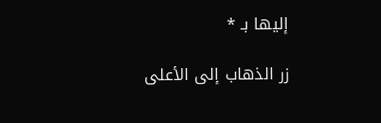إليها بـ *

زر الذهاب إلى الأعلى